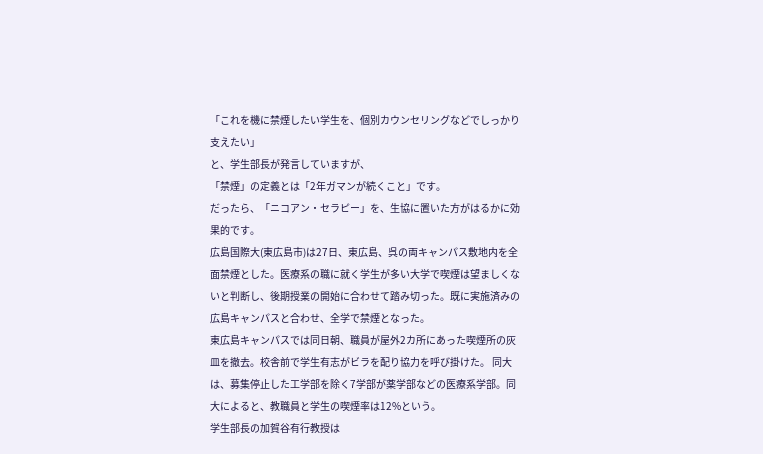「これを機に禁煙したい学生を、個別カウンセリングなどでしっかり支えたい」
と、学生部長が発言していますが、
「禁煙」の定義とは「2年ガマンが続くこと」です。
だったら、「ニコアン・セラピー」を、生協に置いた方がはるかに効果的です。
広島国際大(東広島市)は27日、東広島、呉の両キャンパス敷地内を全面禁煙とした。医療系の職に就く学生が多い大学で喫煙は望ましくないと判断し、後期授業の開始に合わせて踏み切った。既に実施済みの広島キャンパスと合わせ、全学で禁煙となった。
東広島キャンパスでは同日朝、職員が屋外2カ所にあった喫煙所の灰皿を撤去。校舎前で学生有志がビラを配り協力を呼び掛けた。 同大は、募集停止した工学部を除く7学部が薬学部などの医療系学部。同大によると、教職員と学生の喫煙率は12%という。
学生部長の加賀谷有行教授は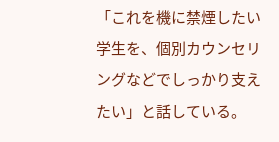「これを機に禁煙したい学生を、個別カウンセリングなどでしっかり支えたい」と話している。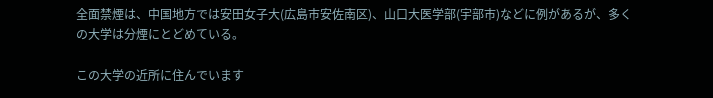全面禁煙は、中国地方では安田女子大(広島市安佐南区)、山口大医学部(宇部市)などに例があるが、多くの大学は分煙にとどめている。

この大学の近所に住んでいます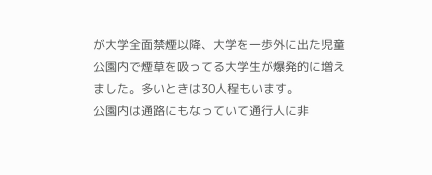が大学全面禁煙以降、大学を一歩外に出た児童公園内で煙草を吸ってる大学生が爆発的に増えました。多いときは30人程もいます。
公園内は通路にもなっていて通行人に非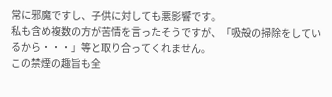常に邪魔ですし、子供に対しても悪影響です。
私も含め複数の方が苦情を言ったそうですが、「吸殻の掃除をしているから・・・」等と取り合ってくれません。
この禁煙の趣旨も全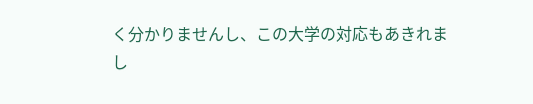く分かりませんし、この大学の対応もあきれまし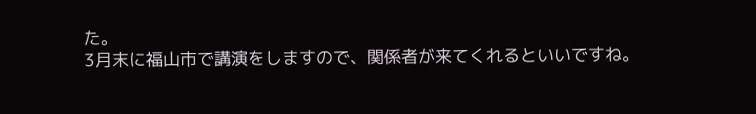た。
3月末に福山市で講演をしますので、関係者が来てくれるといいですね。